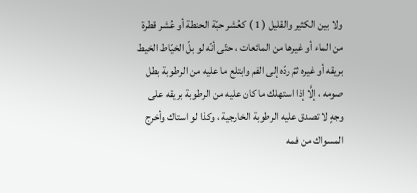ولا بين الكثير والقليل ( 1 ) كعُشر حبّة الحنطة أو عُشر قطرة من الماء أو غيرها من المائعات ، حتّى أنّه لو بلّ الخيّاط الخيط بريقه أو غيره ثمّ ردّه إلى الفم وابتلع ما عليه من الرطوبة بطل صومه ، إلَّا إذا استهلك ما كان عليه من الرطوبة بريقه على وجهٍ لا تصدق عليه الرطوبة الخارجية ، وكذا لو استاك وأخرج المسواك من فمه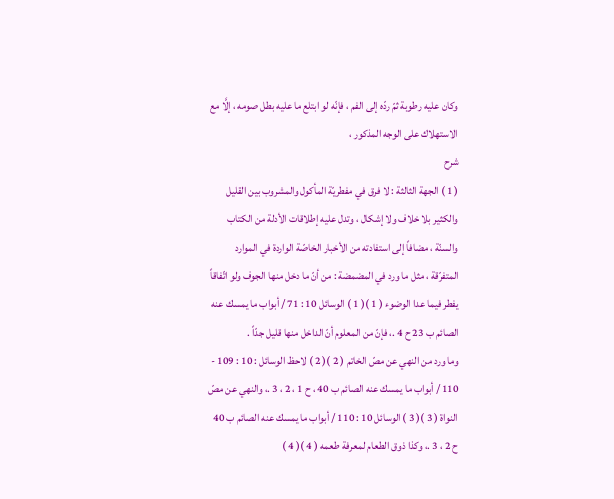وكان عليه رطوبة ثمّ ردّه إلى الفم ، فإنّه لو ابتلع ما عليه بطل صومه ، إلَّا مع الاستهلاك على الوجه المذكور ،
شرح
( 1 ) الجهة الثالثة : لا فرق في مفطريّة المأكول والمشروب بين القليل والكثير بلا خلاف ولا إشكال ، وتدل عليه إطلاقات الأدلة من الكتاب والسنّة ، مضافاً إلى استفادته من الأخبار الخاصّة الواردة في الموارد المتفرّقة ، مثل ما ورد في المضمضة : من أنّ ما دخل منها الجوف ولو اتّفاقاً يفطر فيما عدا الوضوء ( 1 )( 1 ) الوسائل 10 : 71 / أبواب ما يمسك عنه الصائم ب 23 ح 4 .، فإنّ من المعلوم أنّ الداخل منها قليل جدّاً .
وما ورد من النهي عن مصّ الخاتم ( 2 )( 2 ) لاحظ الوسائل : 10 : 109 - 110 / أبواب ما يمسك عنه الصائم ب 40 ، ح 1 ، 2 ، 3 .، والنهي عن مصّ النواة ( 3 )( 3 ) الوسائل 10 : 110 / أبواب ما يمسك عنه الصائم ب 40 ح 2 ، 3 .، وكذا ذوق الطعام لمعرفة طعمه ( 4 )( 4 )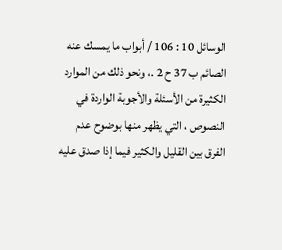الوسائل 10 : 106 / أبواب ما يمسك عنه الصائم ب 37 ح 2 .، ونحو ذلك من الموارد الكثيرة من الأسئلة والأجوبة الواردة في النصوص ، التي يظهر منها بوضوح عدم الفرق بين القليل والكثير فيما إذا صدق عليه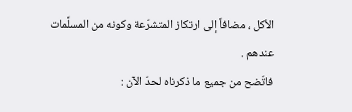الأكل ، مضافاً إلى ارتكاز المتشرّعة وكونه من المسلَّمات عندهم .
فاتّضح من جميع ما ذكرناه لحدّ الآن :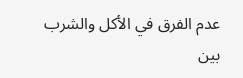عدم الفرق في الأكل والشرب بين